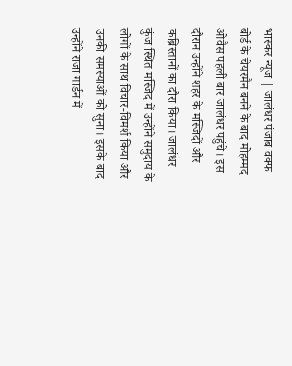भास्कर न्यूज | जालंधर पंजाब वक्फ बोर्ड के चेयरमैन बनने के बाद मोहम्मद ओवैस पहली बार जालंधर पहुंचे। इस दौरान उन्होंने शहर के मस्जिदों और कब्रिस्तानों का दौरा किया। जालंधर कुंज स्थित मस्जिद में उन्होंने समुदाय के लोगों के साथ विचार-विमर्श किया और उनकी समस्याओं को सुना। इसके बाद उन्होंने राजा गार्डन में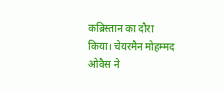कब्रिस्तान का दौरा किया। चेयरमैन मोहम्मद ओवैस ने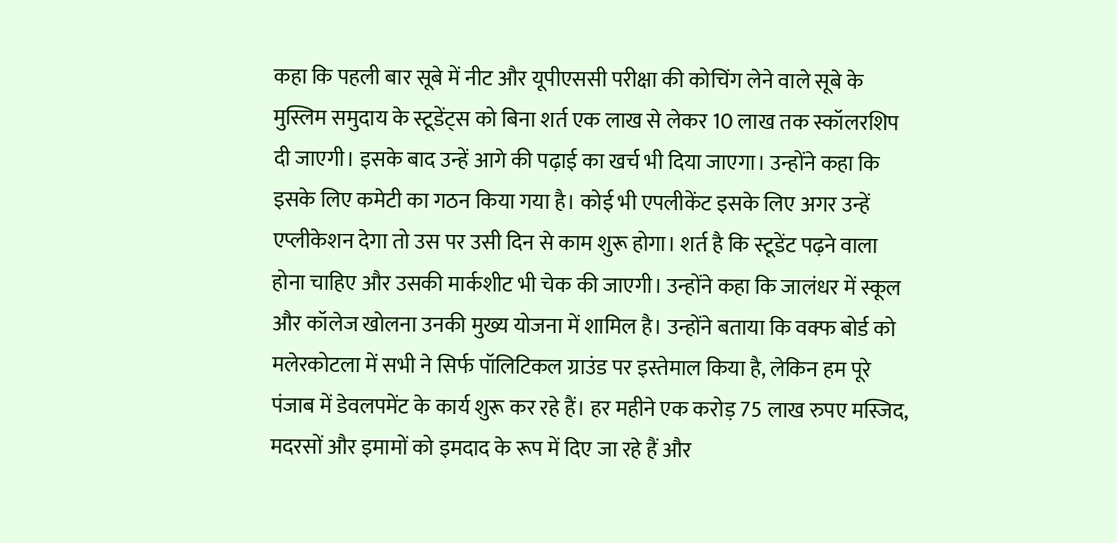कहा कि पहली बार सूबे में नीट और यूपीएससी परीक्षा की कोचिंग लेने वाले सूबे के मुस्लिम समुदाय के स्टूडेंट्स को बिना शर्त एक लाख से लेकर 10 लाख तक स्कॉलरशिप दी जाएगी। इसके बाद उन्हें आगे की पढ़ाई का खर्च भी दिया जाएगा। उन्होंने कहा कि इसके लिए कमेटी का गठन किया गया है। कोई भी एपलीकेंट इसके लिए अगर उन्हें एप्लीकेशन देगा तो उस पर उसी दिन से काम शुरू होगा। शर्त है कि स्टूडेंट पढ़ने वाला होना चाहिए और उसकी मार्कशीट भी चेक की जाएगी। उन्होंने कहा कि जालंधर में स्कूल और कॉलेज खोलना उनकी मुख्य योजना में शामिल है। उन्होंने बताया कि वक्फ बोर्ड को मलेरकोटला में सभी ने सिर्फ पॉलिटिकल ग्राउंड पर इस्तेमाल किया है, लेकिन हम पूरे पंजाब में डेवलपमेंट के कार्य शुरू कर रहे हैं। हर महीने एक करोड़ 75 लाख रुपए मस्जिद, मदरसों और इमामों को इमदाद के रूप में दिए जा रहे हैं और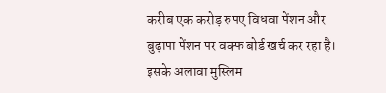करीब एक करोड़ रुपए विधवा पेंशन और बुढ़ापा पेंशन पर वक्फ बोर्ड खर्च कर रहा है। इसके अलावा मुस्लिम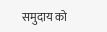समुदाय को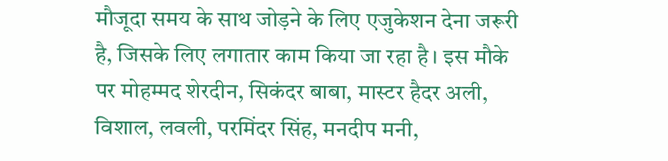मौजूदा समय के साथ जोड़ने के लिए एजुकेशन देना जरूरी है, जिसके लिए लगातार काम किया जा रहा है। इस मौके पर मोहम्मद शेरदीन, सिकंदर बाबा, मास्टर हैदर अली, विशाल, लवली, परमिंदर सिंह, मनदीप मनी,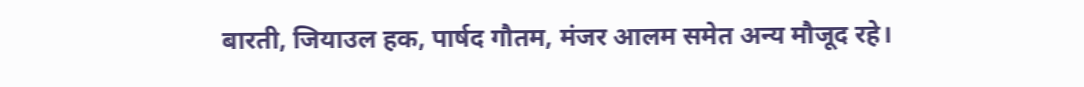बारती, जियाउल हक, पार्षद गौतम, मंजर आलम समेत अन्य मौजूद रहे।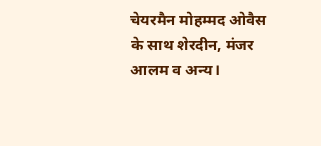चेयरमैन मोहम्मद ओवैस के साथ शेरदीन, मंजर आलम व अन्य।